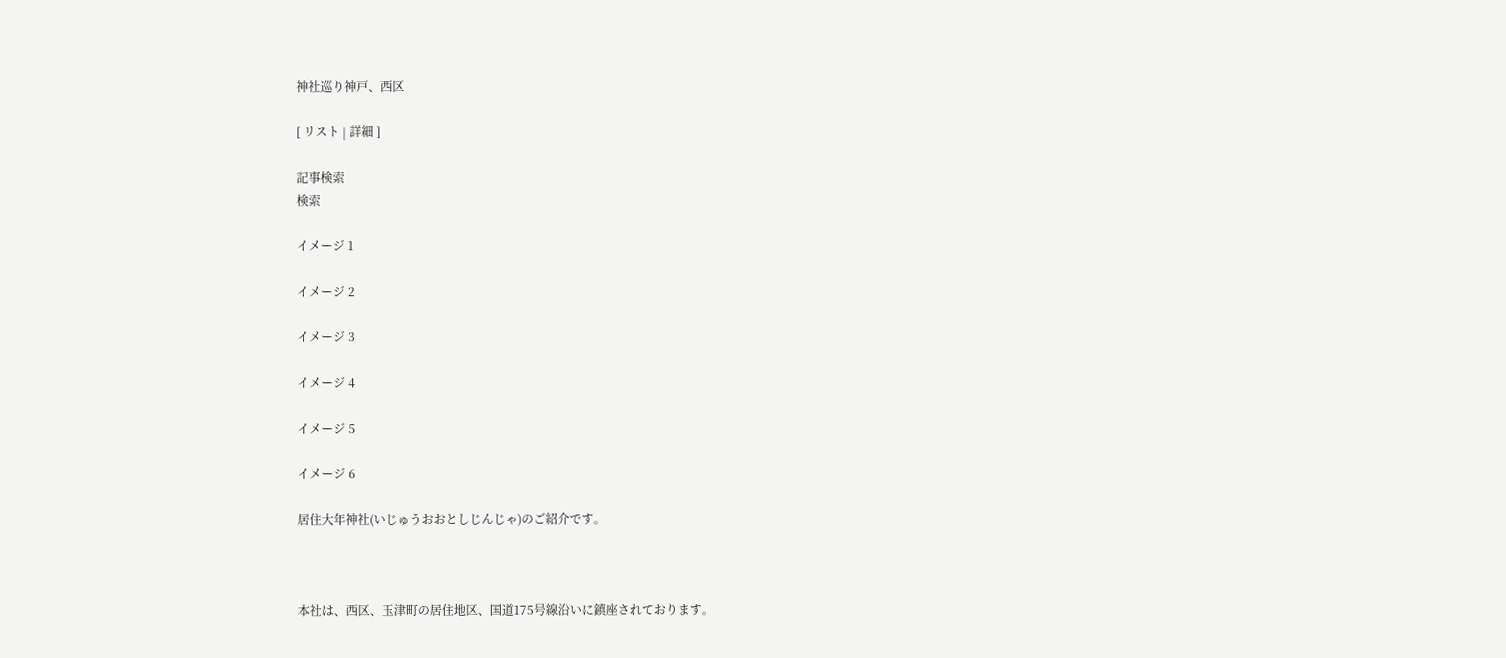神社巡り神戸、西区

[ リスト | 詳細 ]

記事検索
検索

イメージ 1

イメージ 2

イメージ 3

イメージ 4

イメージ 5

イメージ 6

居住大年神社(いじゅうおおとしじんじゃ)のご紹介です。



本社は、西区、玉津町の居住地区、国道175号線沿いに鎮座されております。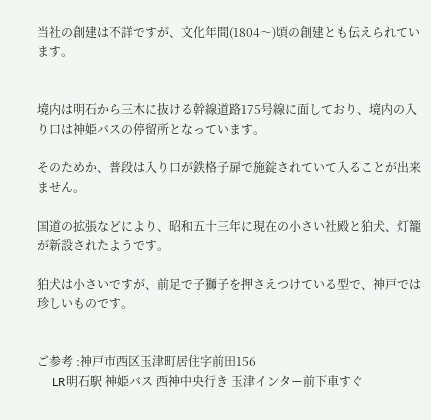当社の創建は不詳ですが、文化年間(1804〜)頃の創建とも伝えられています。


境内は明石から三木に抜ける幹線道路175号線に面しており、境内の入り口は神姫バスの停留所となっています。

そのためか、普段は入り口が鉄格子扉で施錠されていて入ることが出来ません。

国道の拡張などにより、昭和五十三年に現在の小さい社殿と狛犬、灯籠が新設されたようです。

狛犬は小さいですが、前足で子獅子を押さえつけている型で、神戸では珍しいものです。


ご参考 :神戸市西区玉津町居住字前田156
     LR明石駅 神姫バス 西神中央行き 玉津インター前下車すぐ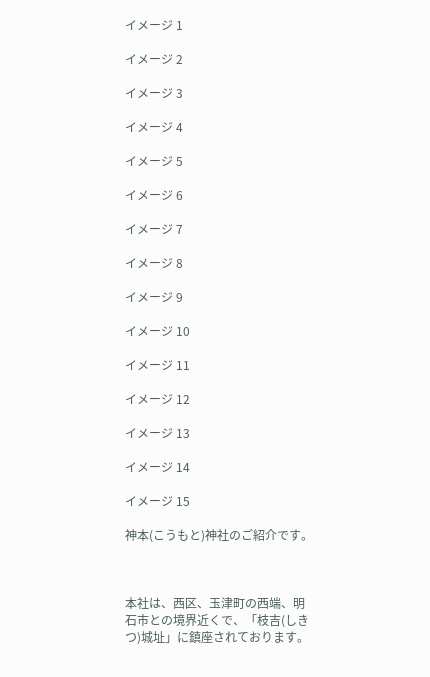イメージ 1

イメージ 2

イメージ 3

イメージ 4

イメージ 5

イメージ 6

イメージ 7

イメージ 8

イメージ 9

イメージ 10

イメージ 11

イメージ 12

イメージ 13

イメージ 14

イメージ 15

神本(こうもと)神社のご紹介です。



本社は、西区、玉津町の西端、明石市との境界近くで、「枝吉(しきつ)城址」に鎮座されております。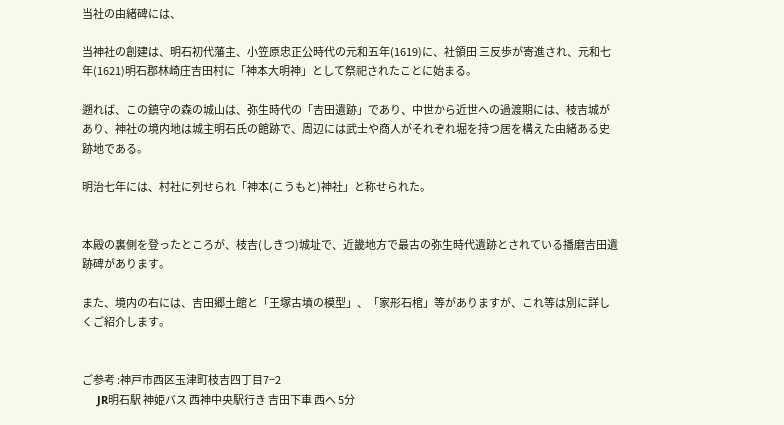当社の由緒碑には、

当神社の創建は、明石初代藩主、小笠原忠正公時代の元和五年(1619)に、社領田 三反歩が寄進され、元和七年(1621)明石郡林崎庄吉田村に「神本大明神」として祭祀されたことに始まる。

遡れば、この鎮守の森の城山は、弥生時代の「吉田遺跡」であり、中世から近世への過渡期には、枝吉城があり、神社の境内地は城主明石氏の館跡で、周辺には武士や商人がそれぞれ堀を持つ居を構えた由緒ある史跡地である。

明治七年には、村社に列せられ「神本(こうもと)神社」と称せられた。


本殿の裏側を登ったところが、枝吉(しきつ)城址で、近畿地方で最古の弥生時代遺跡とされている播磨吉田遺跡碑があります。

また、境内の右には、吉田郷土館と「王塚古墳の模型」、「家形石棺」等がありますが、これ等は別に詳しくご紹介します。


ご参考 :神戸市西区玉津町枝吉四丁目7−2
     JR明石駅 神姫バス 西神中央駅行き 吉田下車 西へ 5分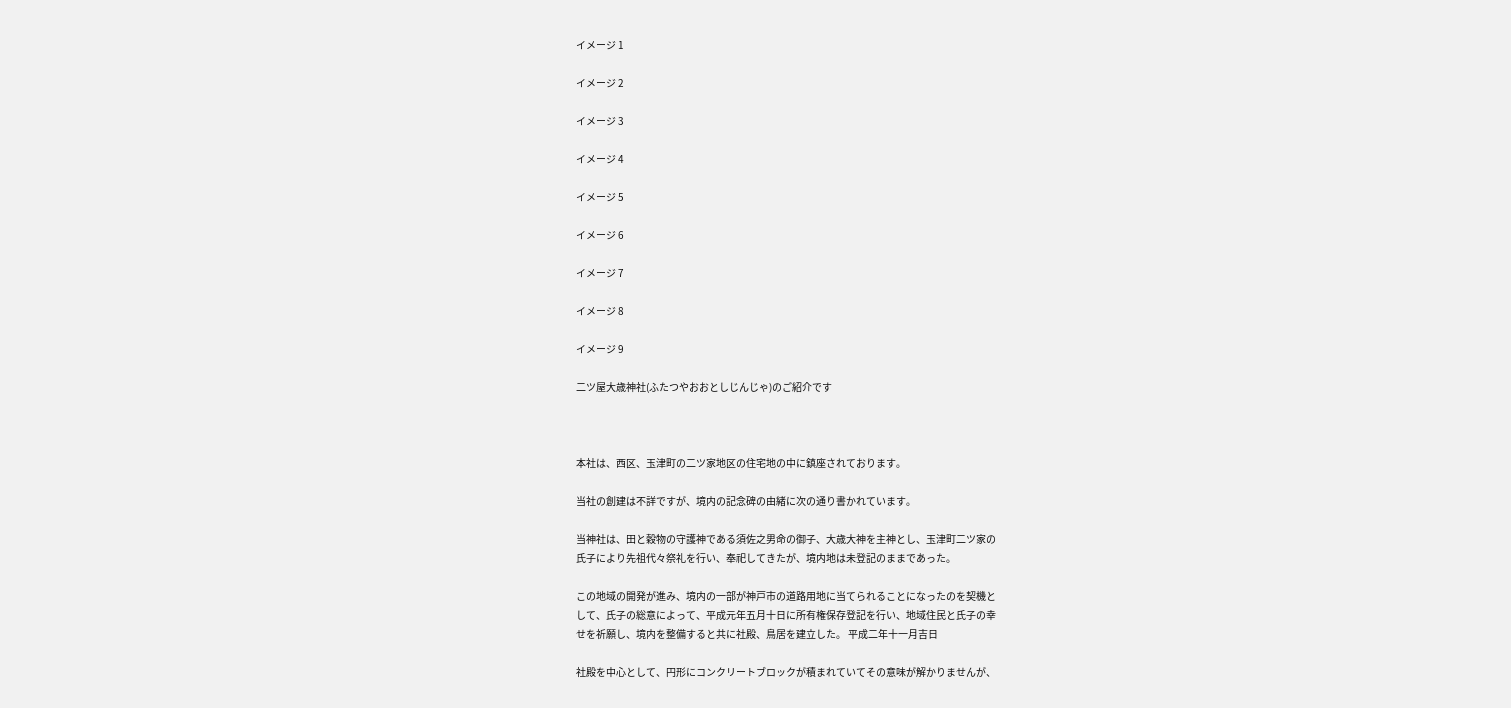イメージ 1

イメージ 2

イメージ 3

イメージ 4

イメージ 5

イメージ 6

イメージ 7

イメージ 8

イメージ 9

二ツ屋大歳神社(ふたつやおおとしじんじゃ)のご紹介です



本社は、西区、玉津町の二ツ家地区の住宅地の中に鎮座されております。

当社の創建は不詳ですが、境内の記念碑の由緒に次の通り書かれています。

当神社は、田と穀物の守護神である須佐之男命の御子、大歳大神を主神とし、玉津町二ツ家の
氏子により先祖代々祭礼を行い、奉祀してきたが、境内地は未登記のままであった。

この地域の開発が進み、境内の一部が神戸市の道路用地に当てられることになったのを契機と
して、氏子の総意によって、平成元年五月十日に所有権保存登記を行い、地域住民と氏子の幸
せを祈願し、境内を整備すると共に社殿、鳥居を建立した。 平成二年十一月吉日

社殿を中心として、円形にコンクリートブロックが積まれていてその意味が解かりませんが、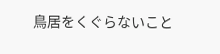鳥居をくぐらないこと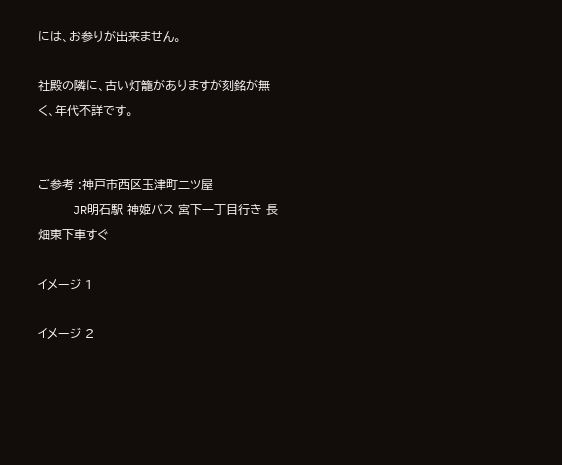には、お参りが出来ません。

社殿の隣に、古い灯籠がありますが刻銘が無く、年代不詳です。


ご参考 :神戸市西区玉津町二ツ屋
     JR明石駅 神姫バス 宮下一丁目行き 長畑東下車すぐ

イメージ 1

イメージ 2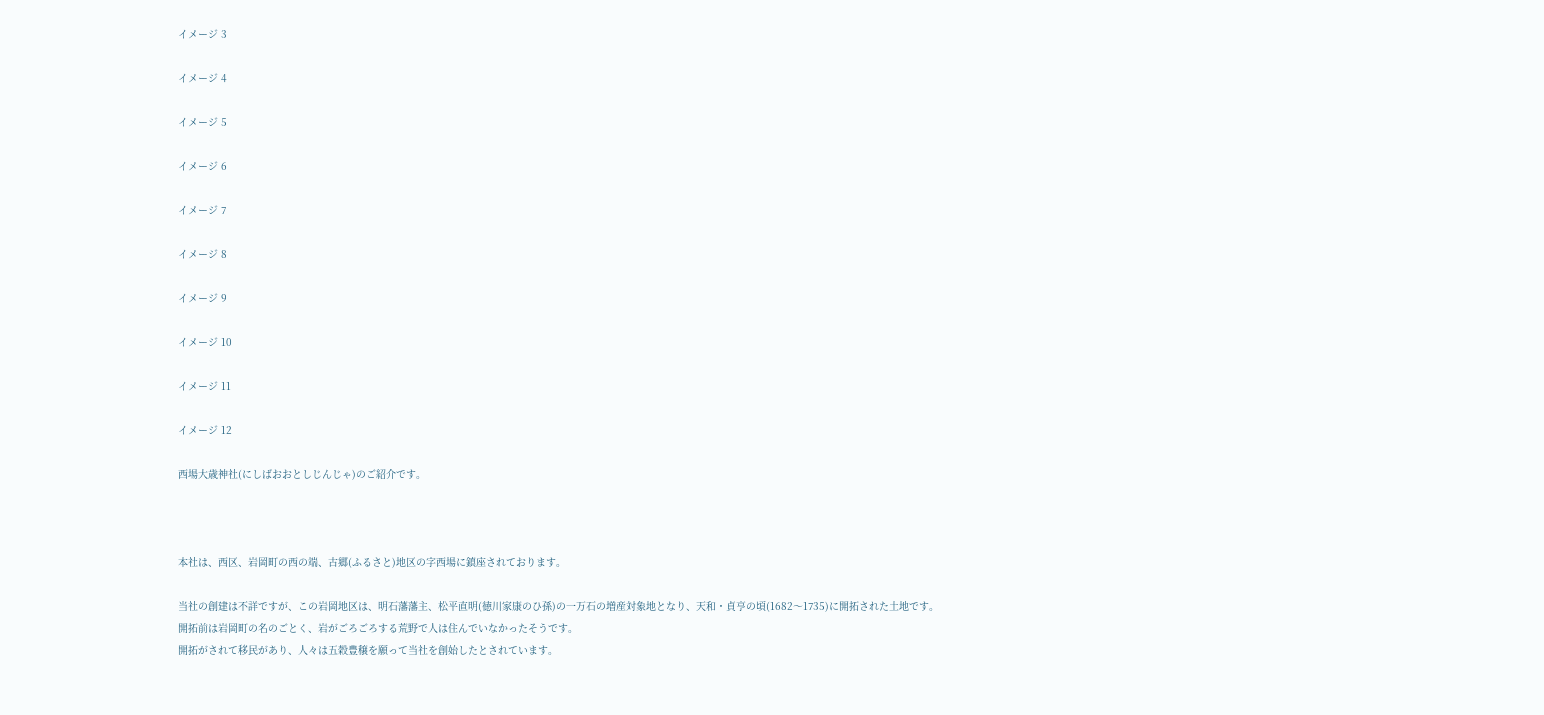イメージ 3

イメージ 4

イメージ 5

イメージ 6

イメージ 7

イメージ 8

イメージ 9

イメージ 10

イメージ 11

イメージ 12

西場大歳神社(にしばおおとしじんじゃ)のご紹介です。



本社は、西区、岩岡町の西の端、古郷(ふるさと)地区の字西場に鎮座されております。

当社の創建は不詳ですが、この岩岡地区は、明石藩藩主、松平直明(徳川家康のひ孫)の一万石の増産対象地となり、天和・貞亨の頃(1682〜1735)に開拓された土地です。
開拓前は岩岡町の名のごとく、岩がごろごろする荒野で人は住んでいなかったそうです。
開拓がされて移民があり、人々は五穀豊穣を願って当社を創始したとされています。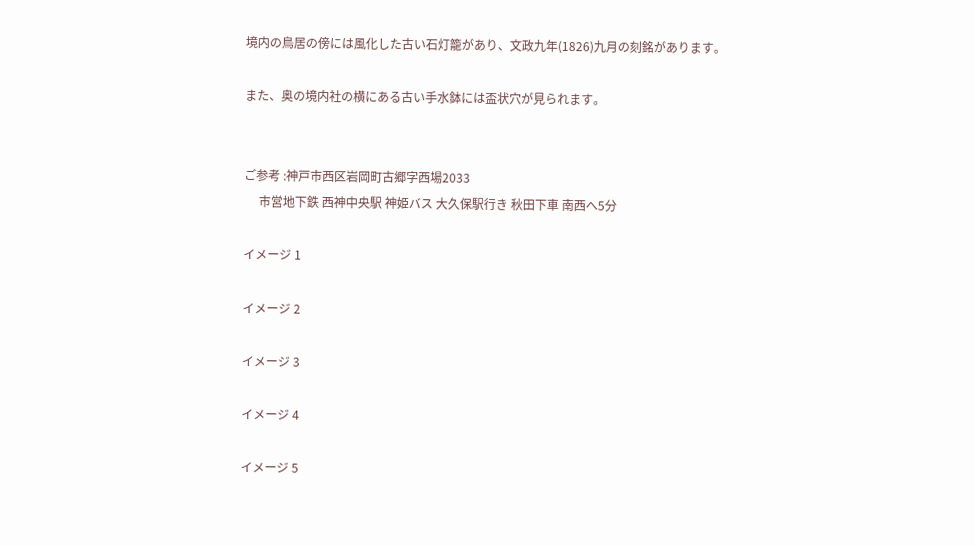境内の鳥居の傍には風化した古い石灯籠があり、文政九年(1826)九月の刻銘があります。

また、奥の境内社の横にある古い手水鉢には盃状穴が見られます。


ご参考 :神戸市西区岩岡町古郷字西場2033
     市営地下鉄 西神中央駅 神姫バス 大久保駅行き 秋田下車 南西へ5分

イメージ 1

イメージ 2

イメージ 3

イメージ 4

イメージ 5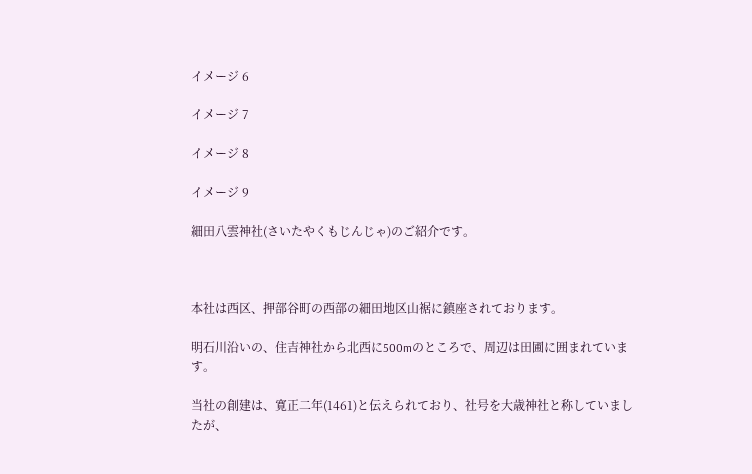イメージ 6

イメージ 7

イメージ 8

イメージ 9

細田八雲神社(さいたやくもじんじゃ)のご紹介です。



本社は西区、押部谷町の西部の細田地区山裾に鎮座されております。

明石川沿いの、住吉神社から北西に500mのところで、周辺は田圃に囲まれています。

当社の創建は、寛正二年(1461)と伝えられており、社号を大歳神社と称していましたが、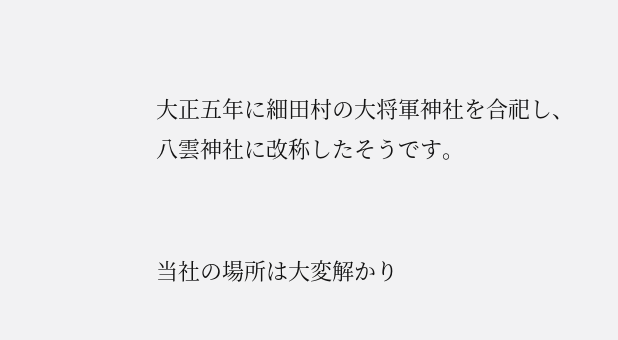大正五年に細田村の大将軍神社を合祀し、八雲神社に改称したそうです。


当社の場所は大変解かり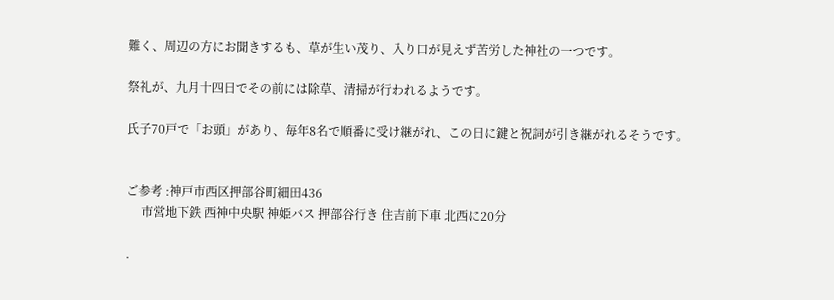難く、周辺の方にお聞きするも、草が生い茂り、入り口が見えず苦労した神社の一つです。

祭礼が、九月十四日でその前には除草、清掃が行われるようです。

氏子70戸で「お頭」があり、毎年8名で順番に受け継がれ、この日に鍵と祝詞が引き継がれるそうです。


ご参考 :神戸市西区押部谷町細田436
     市営地下鉄 西神中央駅 神姫バス 押部谷行き 住吉前下車 北西に20分

.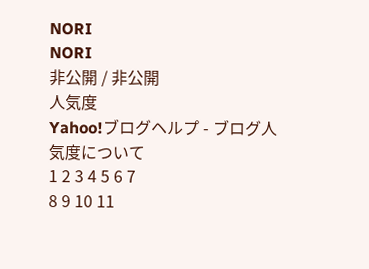NORI
NORI
非公開 / 非公開
人気度
Yahoo!ブログヘルプ - ブログ人気度について
1 2 3 4 5 6 7
8 9 10 11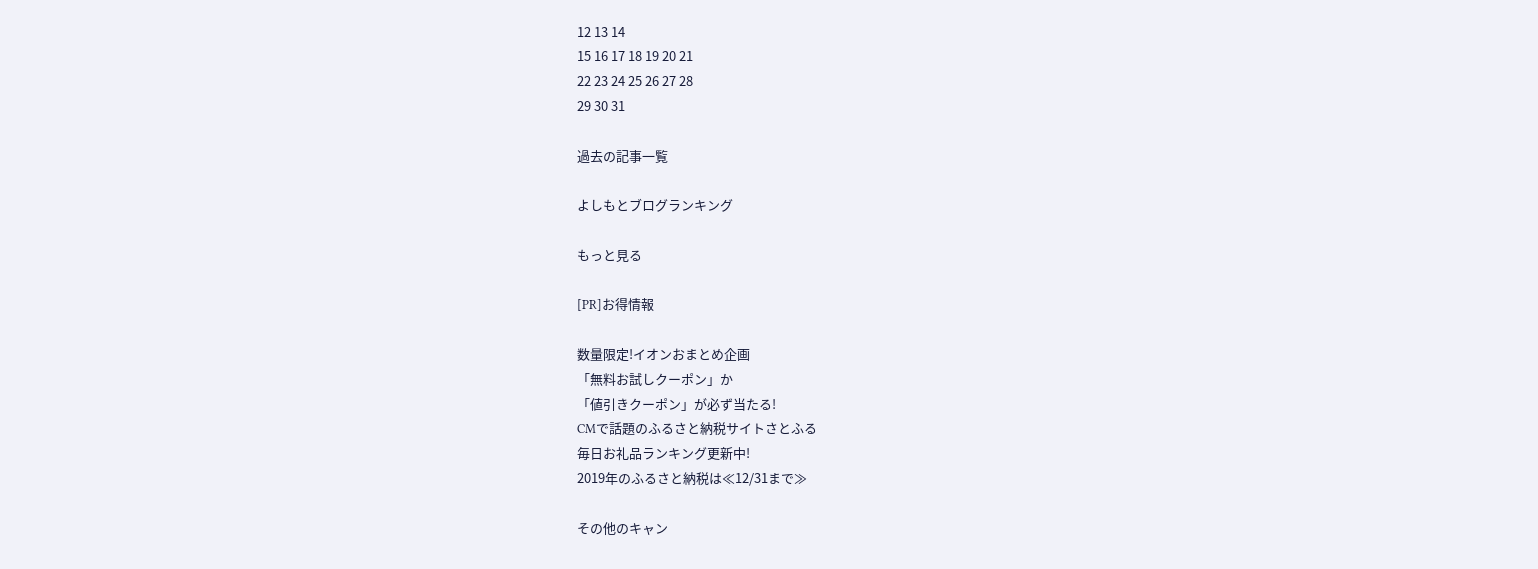12 13 14
15 16 17 18 19 20 21
22 23 24 25 26 27 28
29 30 31

過去の記事一覧

よしもとブログランキング

もっと見る

[PR]お得情報

数量限定!イオンおまとめ企画
「無料お試しクーポン」か
「値引きクーポン」が必ず当たる!
CMで話題のふるさと納税サイトさとふる
毎日お礼品ランキング更新中!
2019年のふるさと納税は≪12/31まで≫

その他のキャン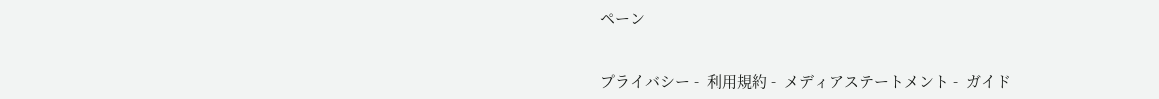ペーン


プライバシー -  利用規約 -  メディアステートメント -  ガイド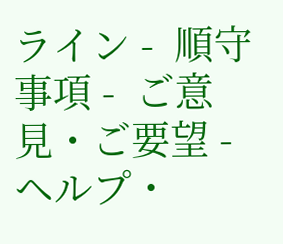ライン -  順守事項 -  ご意見・ご要望 -  ヘルプ・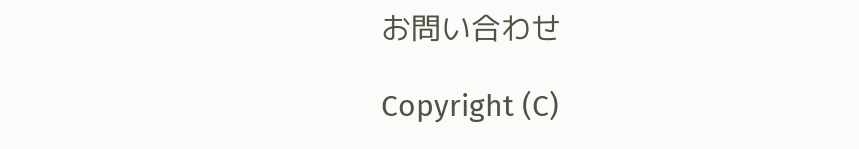お問い合わせ

Copyright (C)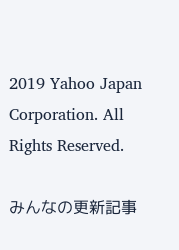2019 Yahoo Japan Corporation. All Rights Reserved.

みんなの更新記事